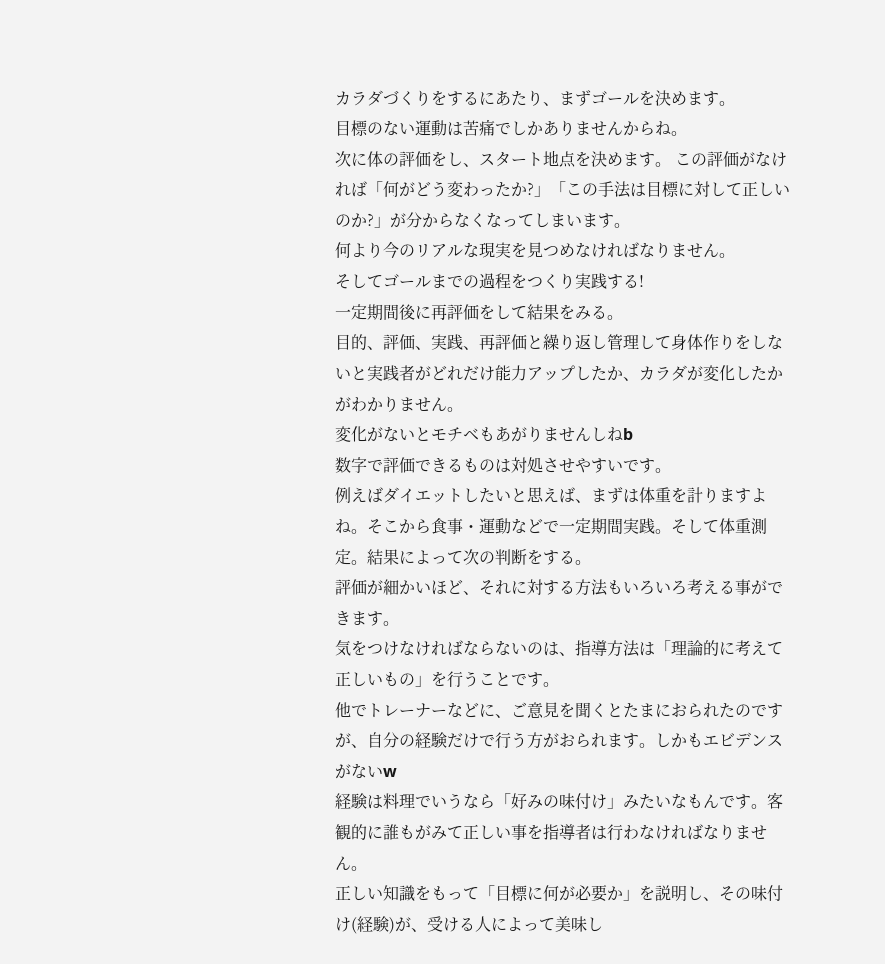カラダづくりをするにあたり、まずゴールを決めます。
目標のない運動は苦痛でしかありませんからね。
次に体の評価をし、スタート地点を決めます。 この評価がなければ「何がどう変わったか?」「この手法は目標に対して正しいのか?」が分からなくなってしまいます。
何より今のリアルな現実を見つめなければなりません。
そしてゴールまでの過程をつくり実践する!
一定期間後に再評価をして結果をみる。
目的、評価、実践、再評価と繰り返し管理して身体作りをしないと実践者がどれだけ能力アップしたか、カラダが変化したかがわかりません。
変化がないとモチベもあがりませんしねb
数字で評価できるものは対処させやすいです。
例えばダイエットしたいと思えば、まずは体重を計りますよね。そこから食事・運動などで一定期間実践。そして体重測定。結果によって次の判断をする。
評価が細かいほど、それに対する方法もいろいろ考える事ができます。
気をつけなければならないのは、指導方法は「理論的に考えて正しいもの」を行うことです。
他でトレーナーなどに、ご意見を聞くとたまにおられたのですが、自分の経験だけで行う方がおられます。しかもエビデンスがないw
経験は料理でいうなら「好みの味付け」みたいなもんです。客観的に誰もがみて正しい事を指導者は行わなければなりません。
正しい知識をもって「目標に何が必要か」を説明し、その味付け(経験)が、受ける人によって美味し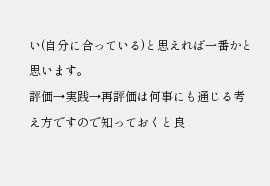い(自分に合っている)と思えれば一番かと思います。
評価→実践→再評価は何事にも通じる考え方ですので知っておくと良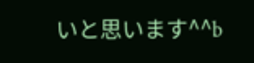いと思います^^b